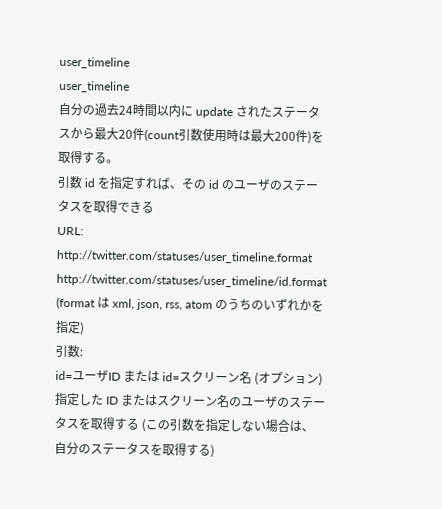user_timeline
user_timeline
自分の過去24時間以内に update されたステータスから最大20件(count引数使用時は最大200件)を取得する。
引数 id を指定すれば、その id のユーザのステータスを取得できる
URL: http://twitter.com/statuses/user_timeline.format
http://twitter.com/statuses/user_timeline/id.format
(format は xml, json, rss, atom のうちのいずれかを指定)
引数:
id=ユーザID または id=スクリーン名 (オプション)
指定した ID またはスクリーン名のユーザのステータスを取得する (この引数を指定しない場合は、自分のステータスを取得する)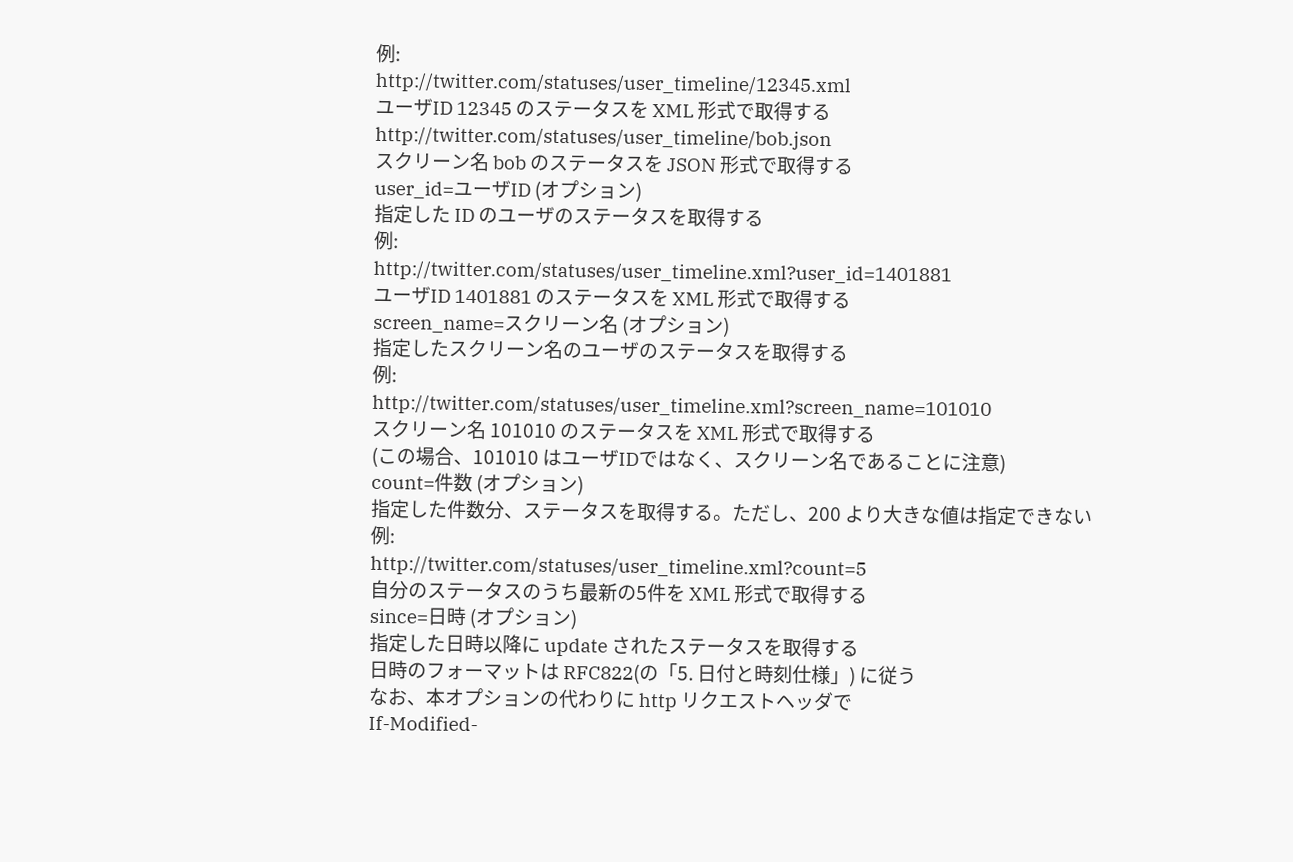例:
http://twitter.com/statuses/user_timeline/12345.xml
ユーザID 12345 のステータスを XML 形式で取得する
http://twitter.com/statuses/user_timeline/bob.json
スクリーン名 bob のステータスを JSON 形式で取得する
user_id=ユーザID (オプション)
指定した ID のユーザのステータスを取得する
例:
http://twitter.com/statuses/user_timeline.xml?user_id=1401881
ユーザID 1401881 のステータスを XML 形式で取得する
screen_name=スクリーン名 (オプション)
指定したスクリーン名のユーザのステータスを取得する
例:
http://twitter.com/statuses/user_timeline.xml?screen_name=101010
スクリーン名 101010 のステータスを XML 形式で取得する
(この場合、101010 はユーザIDではなく、スクリーン名であることに注意)
count=件数 (オプション)
指定した件数分、ステータスを取得する。ただし、200 より大きな値は指定できない
例:
http://twitter.com/statuses/user_timeline.xml?count=5
自分のステータスのうち最新の5件を XML 形式で取得する
since=日時 (オプション)
指定した日時以降に update されたステータスを取得する
日時のフォーマットは RFC822(の「5. 日付と時刻仕様」) に従う
なお、本オプションの代わりに http リクエストヘッダで
If-Modified-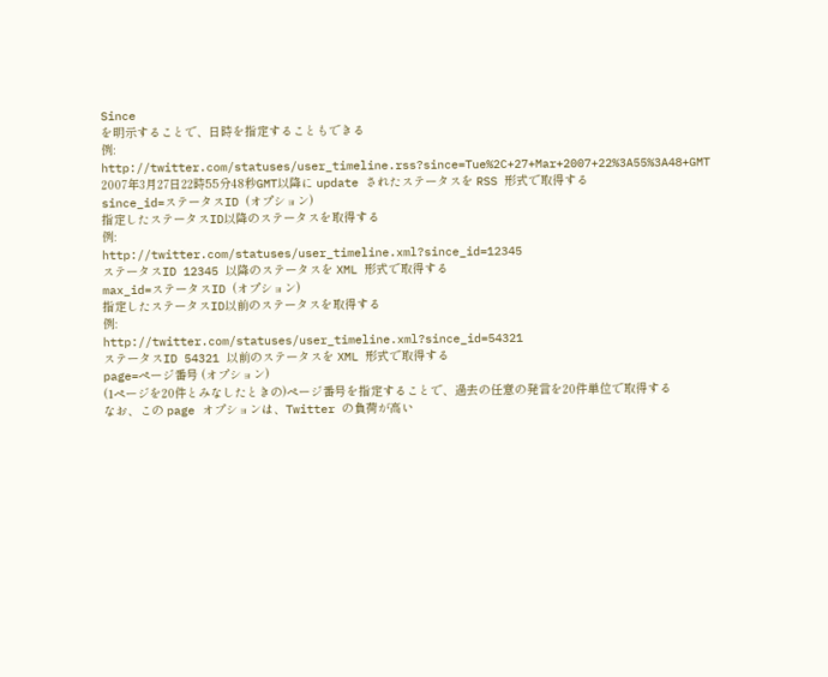Since
を明示することで、日時を指定することもできる
例:
http://twitter.com/statuses/user_timeline.rss?since=Tue%2C+27+Mar+2007+22%3A55%3A48+GMT
2007年3月27日22時55分48秒GMT以降に update されたステータスを RSS 形式で取得する
since_id=ステータスID (オプション)
指定したステータスID以降のステータスを取得する
例:
http://twitter.com/statuses/user_timeline.xml?since_id=12345
ステータスID 12345 以降のステータスを XML 形式で取得する
max_id=ステータスID (オプション)
指定したステータスID以前のステータスを取得する
例:
http://twitter.com/statuses/user_timeline.xml?since_id=54321
ステータスID 54321 以前のステータスを XML 形式で取得する
page=ページ番号 (オプション)
(1ページを20件とみなしたときの)ページ番号を指定することで、過去の任意の発言を20件単位で取得する
なお、この page オプションは、Twitter の負荷が高い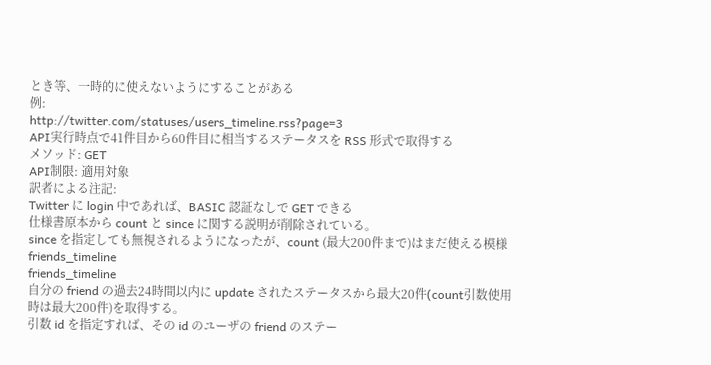とき等、一時的に使えないようにすることがある
例:
http://twitter.com/statuses/users_timeline.rss?page=3
API実行時点で41件目から60件目に相当するステータスを RSS 形式で取得する
メソッド: GET
API制限: 適用対象
訳者による注記:
Twitter に login 中であれば、BASIC 認証なしで GET できる
仕様書原本から count と since に関する説明が削除されている。
since を指定しても無視されるようになったが、count (最大200件まで)はまだ使える模様
friends_timeline
friends_timeline
自分の friend の過去24時間以内に update されたステータスから最大20件(count引数使用時は最大200件)を取得する。
引数 id を指定すれば、その id のユーザの friend のステー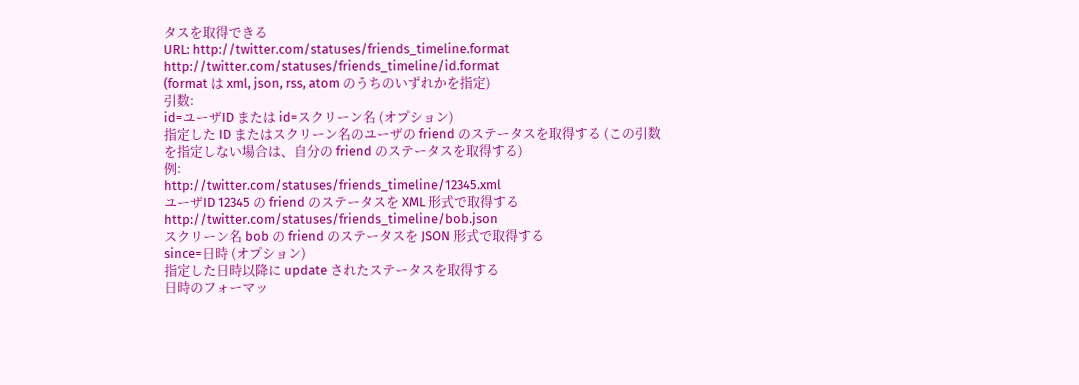タスを取得できる
URL: http://twitter.com/statuses/friends_timeline.format
http://twitter.com/statuses/friends_timeline/id.format
(format は xml, json, rss, atom のうちのいずれかを指定)
引数:
id=ユーザID または id=スクリーン名 (オプション)
指定した ID またはスクリーン名のユーザの friend のステータスを取得する (この引数を指定しない場合は、自分の friend のステータスを取得する)
例:
http://twitter.com/statuses/friends_timeline/12345.xml
ユーザID 12345 の friend のステータスを XML 形式で取得する
http://twitter.com/statuses/friends_timeline/bob.json
スクリーン名 bob の friend のステータスを JSON 形式で取得する
since=日時 (オプション)
指定した日時以降に update されたステータスを取得する
日時のフォーマッ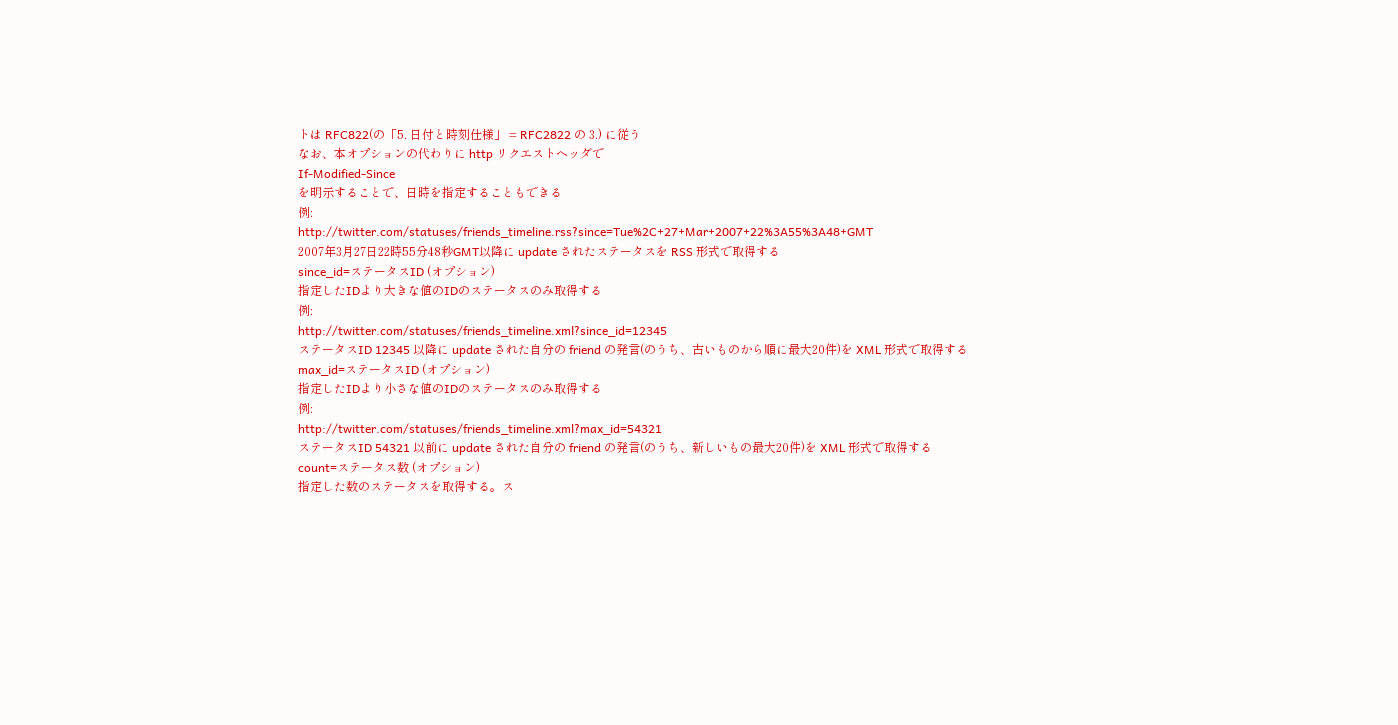トは RFC822(の「5. 日付と時刻仕様」 = RFC2822 の 3.) に従う
なお、本オプションの代わりに http リクエストヘッダで
If-Modified-Since
を明示することで、日時を指定することもできる
例:
http://twitter.com/statuses/friends_timeline.rss?since=Tue%2C+27+Mar+2007+22%3A55%3A48+GMT
2007年3月27日22時55分48秒GMT以降に update されたステータスを RSS 形式で取得する
since_id=ステータスID (オプション)
指定したIDより大きな値のIDのステータスのみ取得する
例:
http://twitter.com/statuses/friends_timeline.xml?since_id=12345
ステータスID 12345 以降に update された自分の friend の発言(のうち、古いものから順に最大20件)を XML 形式で取得する
max_id=ステータスID (オプション)
指定したIDより小さな値のIDのステータスのみ取得する
例:
http://twitter.com/statuses/friends_timeline.xml?max_id=54321
ステータスID 54321 以前に update された自分の friend の発言(のうち、新しいもの最大20件)を XML 形式で取得する
count=ステータス数 (オプション)
指定した数のステータスを取得する。ス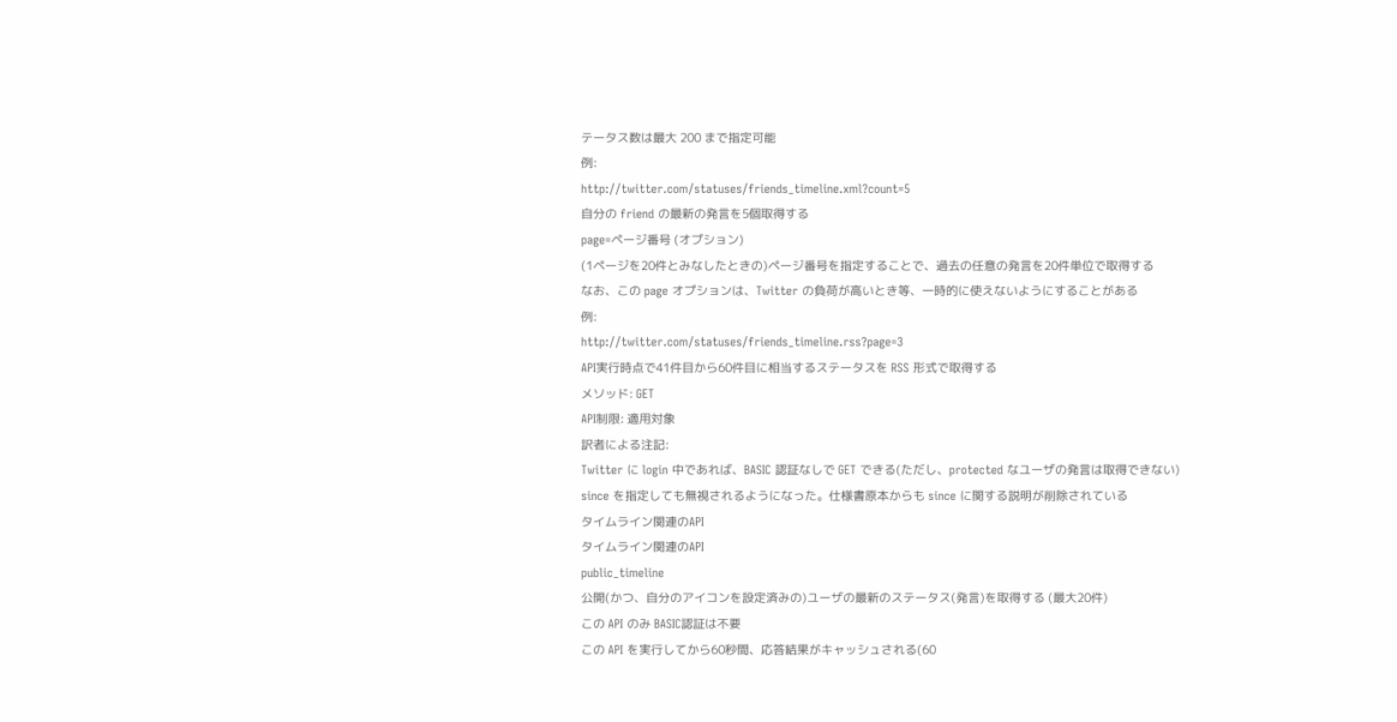テータス数は最大 200 まで指定可能
例:
http://twitter.com/statuses/friends_timeline.xml?count=5
自分の friend の最新の発言を5個取得する
page=ページ番号 (オプション)
(1ページを20件とみなしたときの)ページ番号を指定することで、過去の任意の発言を20件単位で取得する
なお、この page オプションは、Twitter の負荷が高いとき等、一時的に使えないようにすることがある
例:
http://twitter.com/statuses/friends_timeline.rss?page=3
API実行時点で41件目から60件目に相当するステータスを RSS 形式で取得する
メソッド: GET
API制限: 適用対象
訳者による注記:
Twitter に login 中であれば、BASIC 認証なしで GET できる(ただし、protected なユーザの発言は取得できない)
since を指定しても無視されるようになった。仕様書原本からも since に関する説明が削除されている
タイムライン関連のAPI
タイムライン関連のAPI
public_timeline
公開(かつ、自分のアイコンを設定済みの)ユーザの最新のステータス(発言)を取得する (最大20件)
この API のみ BASIC認証は不要
この API を実行してから60秒間、応答結果がキャッシュされる(60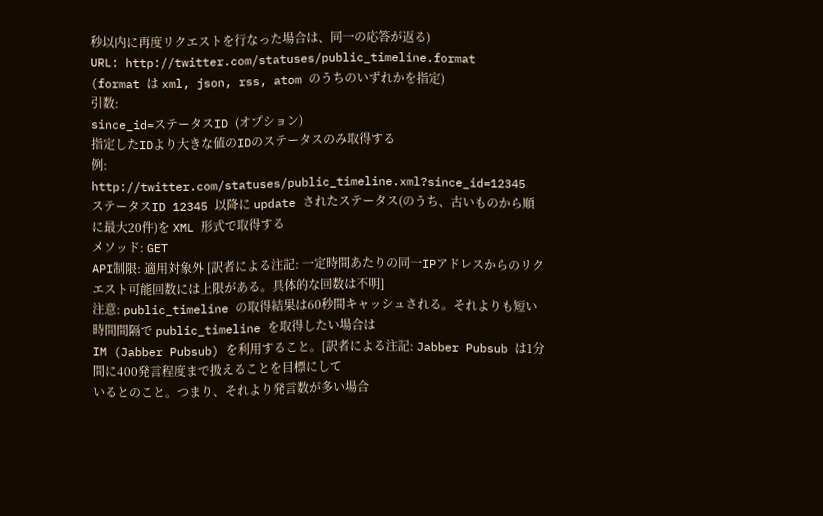秒以内に再度リクエストを行なった場合は、同一の応答が返る)
URL: http://twitter.com/statuses/public_timeline.format
(format は xml, json, rss, atom のうちのいずれかを指定)
引数:
since_id=ステータスID (オプション)
指定したIDより大きな値のIDのステータスのみ取得する
例:
http://twitter.com/statuses/public_timeline.xml?since_id=12345
ステータスID 12345 以降に update されたステータス(のうち、古いものから順に最大20件)を XML 形式で取得する
メソッド: GET
API制限: 適用対象外 [訳者による注記: 一定時間あたりの同一IPアドレスからのリクエスト可能回数には上限がある。具体的な回数は不明]
注意: public_timeline の取得結果は60秒間キャッシュされる。それよりも短い時間間隔で public_timeline を取得したい場合は
IM (Jabber Pubsub) を利用すること。[訳者による注記: Jabber Pubsub は1分間に400発言程度まで扱えることを目標にして
いるとのこと。つまり、それより発言数が多い場合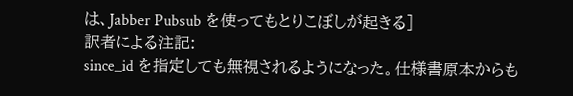は、Jabber Pubsub を使ってもとりこぼしが起きる]
訳者による注記:
since_id を指定しても無視されるようになった。仕様書原本からも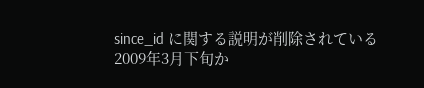since_id に関する説明が削除されている
2009年3月下旬か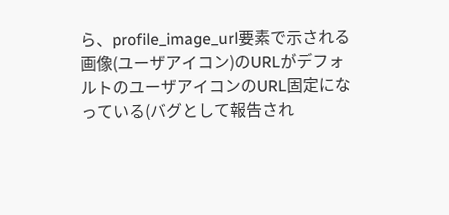ら、profile_image_url要素で示される画像(ユーザアイコン)のURLがデフォルトのユーザアイコンのURL固定になっている(バグとして報告され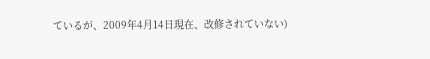ているが、2009年4月14日現在、改修されていない)